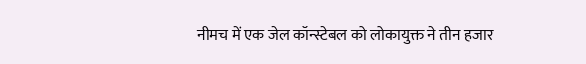नीमच में एक जेल कॉन्स्टेबल को लोकायुक्त ने तीन हजार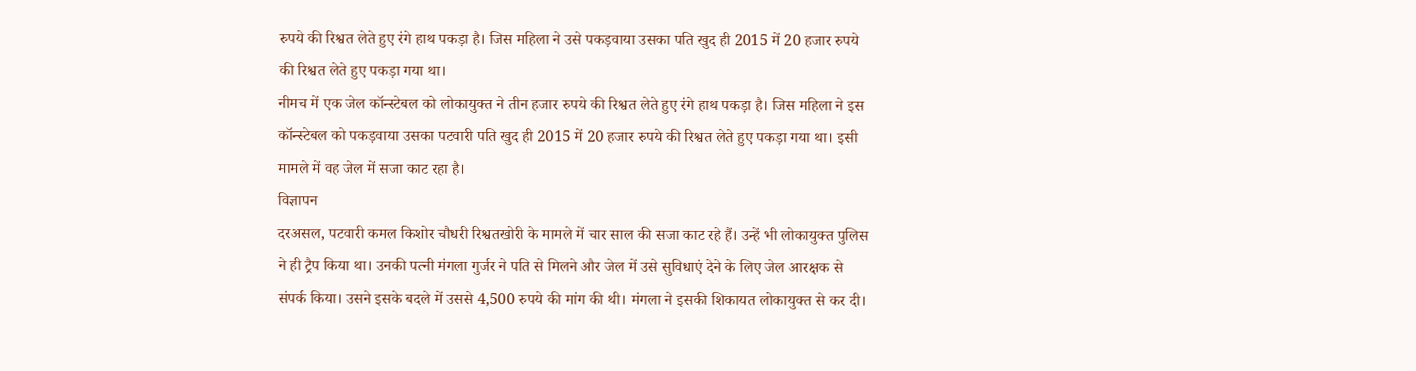रुपये की रिश्वत लेते हुए रंगे हाथ पकड़ा है। जिस महिला ने उसे पकड़वाया उसका पति खुद ही 2015 में 20 हजार रुपये की रिश्वत लेते हुए पकड़ा गया था।
नीमच में एक जेल कॉन्स्टेबल को लोकायुक्त ने तीन हजार रुपये की रिश्वत लेते हुए रंगे हाथ पकड़ा है। जिस महिला ने इस कॉन्स्टेबल को पकड़वाया उसका पटवारी पति खुद ही 2015 में 20 हजार रुपये की रिश्वत लेते हुए पकड़ा गया था। इसी मामले में वह जेल में सजा काट रहा है।
विज्ञापन
दरअसल, पटवारी कमल किशोर चौधरी रिश्वतखोरी के मामले में चार साल की सजा काट रहे हैं। उन्हें भी लोकायुक्त पुलिस ने ही ट्रैप किया था। उनकी पत्नी मंगला गुर्जर ने पति से मिलने और जेल में उसे सुविधाएं देने के लिए जेल आरक्षक से संपर्क किया। उसने इसके बदले में उससे 4,500 रुपये की मांग की थी। मंगला ने इसकी शिकायत लोकायुक्त से कर दी।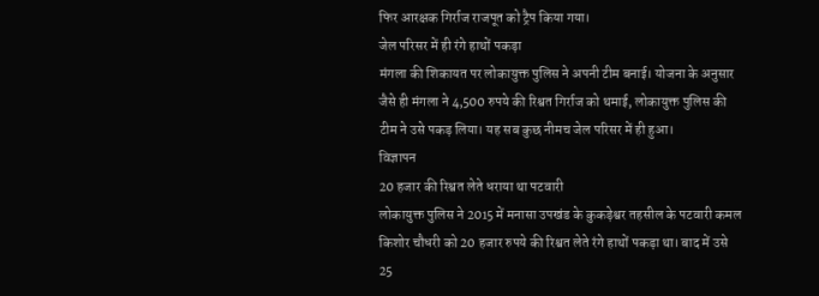फिर आरक्षक गिर्राज राजपूत को ट्रैप किया गया।
जेल परिसर में ही रंगे हाथों पकड़ा
मंगला की शिकायत पर लोकायुक्त पुलिस ने अपनी टीम बनाई। योजना के अनुसार जैसे ही मंगला ने 4,500 रुपये की रिश्वत गिर्राज को थमाई, लोकायुक्त पुलिस की टीम ने उसे पकड़ लिया। यह सब कुछ नीमच जेल परिसर में ही हुआ।
विज्ञापन
20 हजार की रिश्वत लेते धराया था पटवारी
लोकायुक्त पुलिस ने 2015 में मनासा उपखंड के कुकड़ेश्वर तहसील के पटवारी कमल किशोर चौधरी को 20 हजार रुपये की रिश्वत लेते रंगे हाथों पकड़ा था। बाद में उसे 25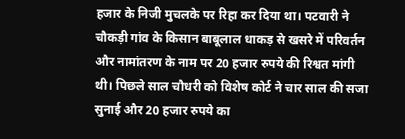हजार के निजी मुचलके पर रिहा कर दिया था। पटवारी ने चौकड़ी गांव के किसान बाबूलाल धाकड़ से खसरे में परिवर्तन और नामांतरण के नाम पर 20 हजार रुपये की रिश्वत मांगी थी। पिछले साल चौधरी को विशेष कोर्ट ने चार साल की सजा सुनाई और 20 हजार रुपये का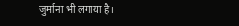जुर्माना भी लगाया है।